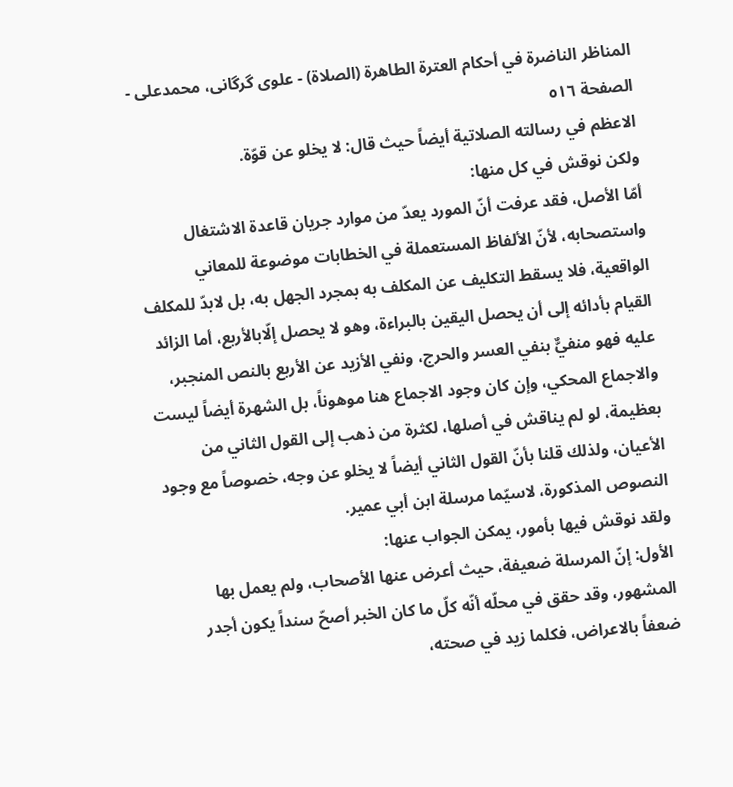المناظر الناضرة في أحکام العترة الطاهرة (الصلاة) - علوی گرگانی، محمدعلی - الصفحة ٥١٦
الاعظم في رسالته الصلاتية أيضاً حيث قال: لا يخلو عن قوّة.
ولكن نوقش في كل منها:
أمّا الأصل، فقد عرفت أنّ المورد يعدّ من موارد جريان قاعدة الاشتغال واستصحابه، لأنّ الألفاظ المستعملة في الخطابات موضوعة للمعاني الواقعية، فلا يسقط التكليف عن المكلف به بمجرد الجهل به، بل لابدّ للمكلف القيام بأدائه إلى أن يحصل اليقين بالبراءة، وهو لا يحصل إلّابالأربع، أما الزائد عليه فهو منفيٌّ بنفي العسر والحرج، ونفي الأزيد عن الأربع بالنص المنجبر، والاجماع المحكي، وإن كان وجود الاجماع هنا موهوناً، بل الشهرة أيضاً ليست بعظيمة، لو لم يناقش في أصلها، لكثرة من ذهب إلى القول الثاني من الأعيان، ولذلك قلنا بأنّ القول الثاني أيضاً لا يخلو عن وجه، خصوصاً مع وجود النصوص المذكورة، لاسيّما مرسلة ابن أبي عمير.
ولقد نوقش فيها بأمور، يمكن الجواب عنها:
الأول: إنّ المرسلة ضعيفة، حيث أعرض عنها الأصحاب، ولم يعمل بها المشهور، وقد حقق في محلّه أنّه كلّ ما كان الخبر أصحّ سنداً يكون أجدر ضعفاً بالاعراض، فكلما زيد في صحته،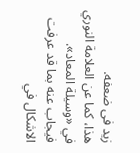زيد فى ضعفه.
هذا، كما عن العلامة النوري في «وسيلة المعاد».
فيجاب عنه بما قد عرفت الاشكال في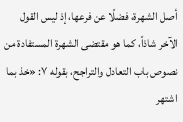أصل الشهرة، فضلًا عن فرعها، إذ ليس القول الآخر شاذاً، كما هو مقتضى الشهرة المستفادة من نصوص باب التعادل والتراجح، بقوله ٧: «خذ بما اشتهر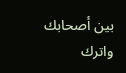بين أصحابك واترك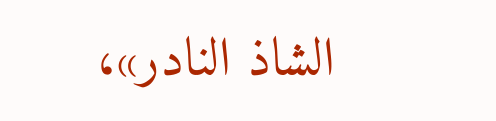الشاذ النادر»،